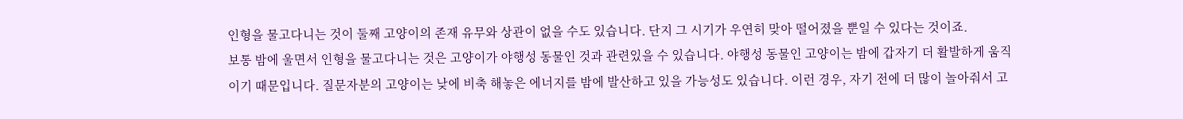인형을 물고다니는 것이 둘째 고양이의 존재 유무와 상관이 없을 수도 있습니다. 단지 그 시기가 우연히 맞아 떨어졌을 뿐일 수 있다는 것이죠.
보통 밤에 울면서 인형을 물고다니는 것은 고양이가 야행성 동물인 것과 관련있을 수 있습니다. 야행성 동물인 고양이는 밤에 갑자기 더 활발하게 움직이기 때문입니다. 질문자분의 고양이는 낮에 비축 해놓은 에너지를 밤에 발산하고 있을 가능성도 있습니다. 이런 경우, 자기 전에 더 많이 놀아줘서 고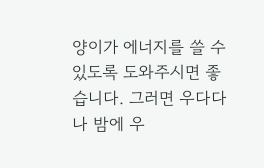양이가 에너지를 쓸 수 있도록 도와주시면 좋습니다. 그러면 우다다나 밤에 우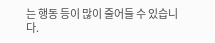는 행동 등이 많이 줄어들 수 있습니다.